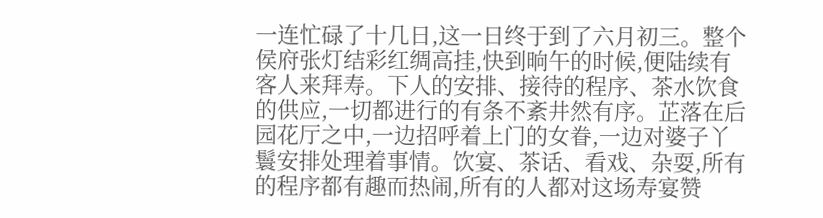一连忙碌了十几日,这一日终于到了六月初三。整个侯府张灯结彩红绸高挂,快到晌午的时候,便陆续有客人来拜寿。下人的安排、接待的程序、茶水饮食的供应,一切都进行的有条不紊井然有序。芷落在后园花厅之中,一边招呼着上门的女眷,一边对婆子丫鬟安排处理着事情。饮宴、茶话、看戏、杂耍,所有的程序都有趣而热闹,所有的人都对这场寿宴赞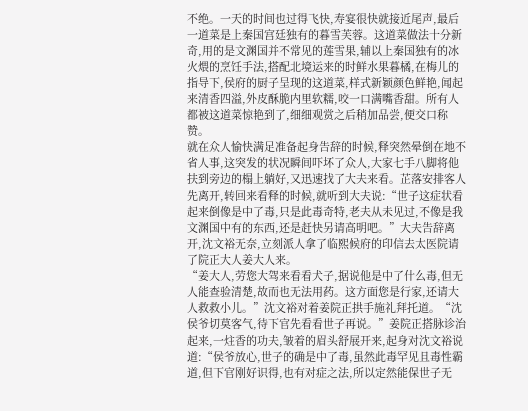不绝。一天的时间也过得飞快,寿宴很快就接近尾声,最后一道菜是上秦国宫廷独有的暮雪芙蓉。这道菜做法十分新奇,用的是文渊国并不常见的莲雪果,辅以上秦国独有的冰火煨的烹饪手法,搭配北境运来的时鲜水果暮橘,在梅儿的指导下,侯府的厨子呈现的这道菜,样式新颖颜色鲜艳,闻起来清香四溢,外皮酥脆内里软糯,咬一口满嘴香甜。所有人都被这道菜惊艳到了,细细观赏之后稍加品尝,便交口称赞。
就在众人愉快满足准备起身告辞的时候,释突然晕倒在地不省人事,这突发的状况瞬间吓坏了众人,大家七手八脚将他扶到旁边的榻上躺好,又迅速找了大夫来看。芷落安排客人先离开,转回来看释的时候,就听到大夫说:“世子这症状看起来倒像是中了毒,只是此毒奇特,老夫从未见过,不像是我文渊国中有的东西,还是赶快另请高明吧。”大夫告辞离开,沈文裕无奈,立刻派人拿了临熙候府的印信去太医院请了院正大人姜大人来。
“姜大人,劳您大驾来看看犬子,据说他是中了什么毒,但无人能查验清楚,故而也无法用药。这方面您是行家,还请大人救救小儿。”沈文裕对着姜院正拱手施礼拜托道。“沈侯爷切莫客气,待下官先看看世子再说。”姜院正搭脉诊治起来,一炷香的功夫,皱着的眉头舒展开来,起身对沈文裕说道:“侯爷放心,世子的确是中了毒,虽然此毒罕见且毒性霸道,但下官刚好识得,也有对症之法,所以定然能保世子无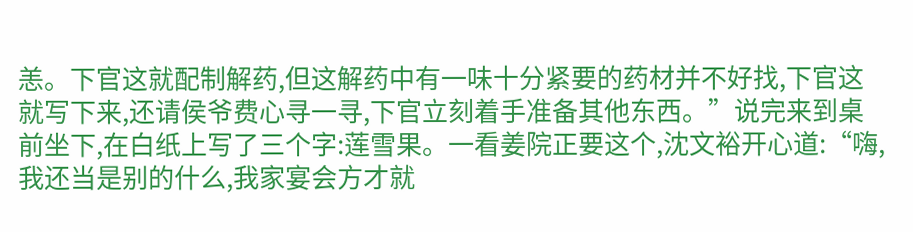恙。下官这就配制解药,但这解药中有一味十分紧要的药材并不好找,下官这就写下来,还请侯爷费心寻一寻,下官立刻着手准备其他东西。”说完来到桌前坐下,在白纸上写了三个字:莲雪果。一看姜院正要这个,沈文裕开心道:“嗨,我还当是别的什么,我家宴会方才就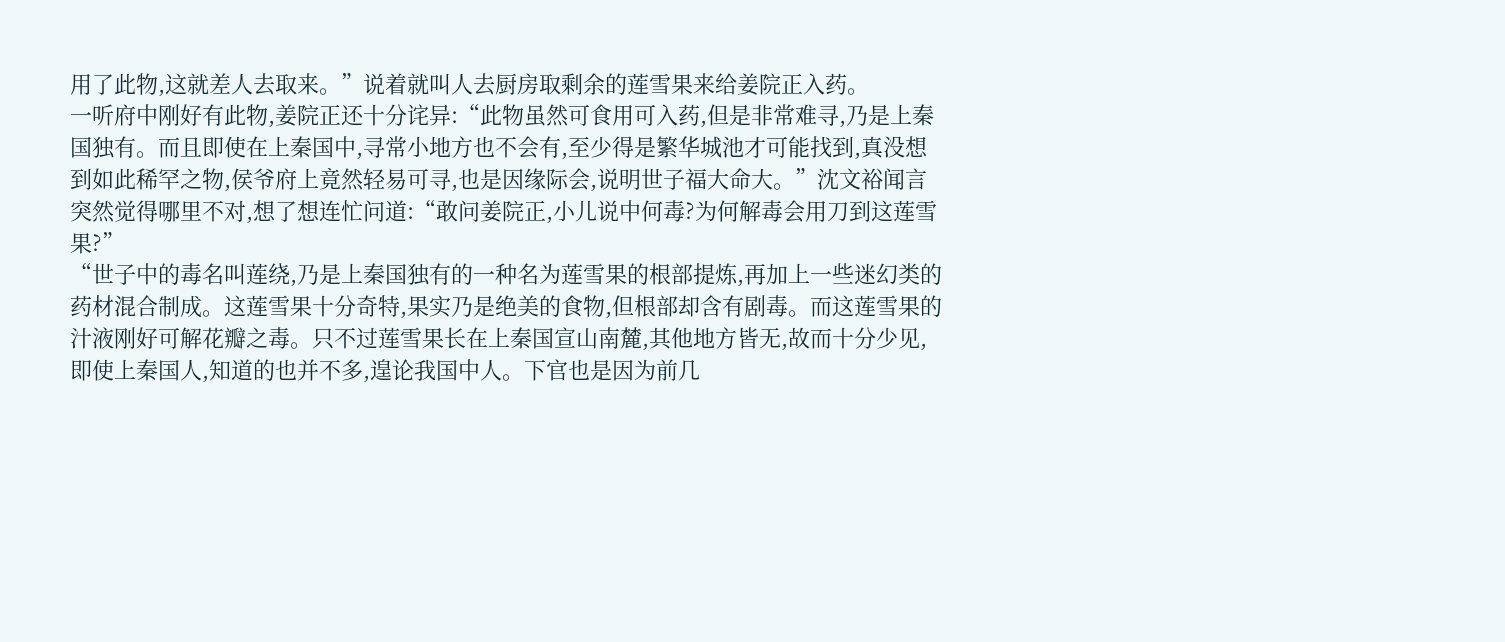用了此物,这就差人去取来。”说着就叫人去厨房取剩余的莲雪果来给姜院正入药。
一听府中刚好有此物,姜院正还十分诧异:“此物虽然可食用可入药,但是非常难寻,乃是上秦国独有。而且即使在上秦国中,寻常小地方也不会有,至少得是繁华城池才可能找到,真没想到如此稀罕之物,侯爷府上竟然轻易可寻,也是因缘际会,说明世子福大命大。”沈文裕闻言突然觉得哪里不对,想了想连忙问道:“敢问姜院正,小儿说中何毒?为何解毒会用刀到这莲雪果?”
“世子中的毒名叫莲绕,乃是上秦国独有的一种名为莲雪果的根部提炼,再加上一些迷幻类的药材混合制成。这莲雪果十分奇特,果实乃是绝美的食物,但根部却含有剧毒。而这莲雪果的汁液刚好可解花瓣之毒。只不过莲雪果长在上秦国宣山南麓,其他地方皆无,故而十分少见,即使上秦国人,知道的也并不多,遑论我国中人。下官也是因为前几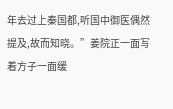年去过上秦国都,听国中御医偶然提及,故而知晓。”姜院正一面写着方子一面缓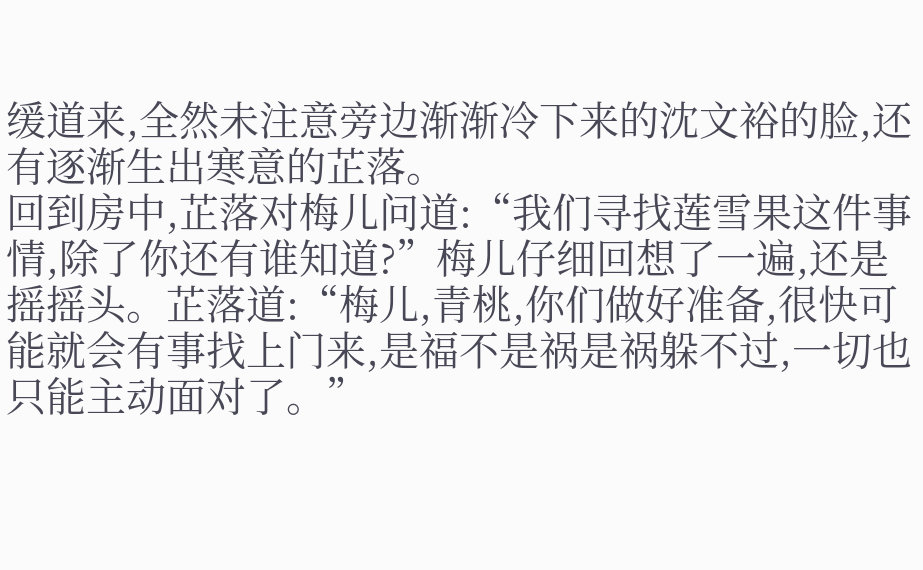缓道来,全然未注意旁边渐渐冷下来的沈文裕的脸,还有逐渐生出寒意的芷落。
回到房中,芷落对梅儿问道:“我们寻找莲雪果这件事情,除了你还有谁知道?”梅儿仔细回想了一遍,还是摇摇头。芷落道:“梅儿,青桃,你们做好准备,很快可能就会有事找上门来,是福不是祸是祸躲不过,一切也只能主动面对了。”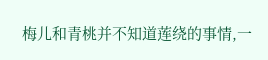梅儿和青桃并不知道莲绕的事情,一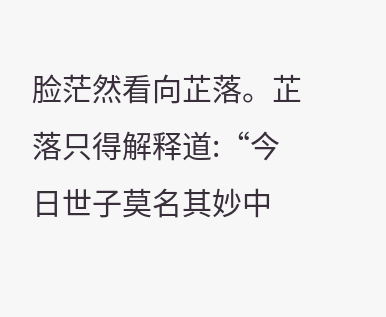脸茫然看向芷落。芷落只得解释道:“今日世子莫名其妙中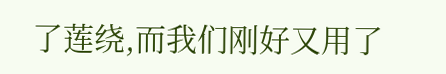了莲绕,而我们刚好又用了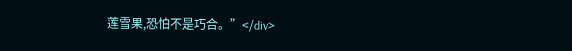莲雪果,恐怕不是巧合。”</div>